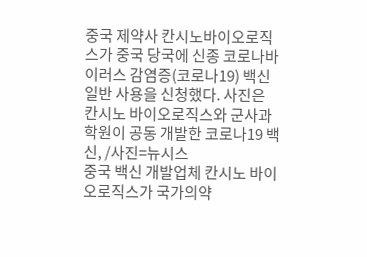중국 제약사 칸시노바이오로직스가 중국 당국에 신종 코로나바이러스 감염증(코로나19) 백신 일반 사용을 신청했다. 사진은 칸시노 바이오로직스와 군사과학원이 공동 개발한 코로나19 백신, /사진=뉴시스
중국 백신 개발업체 칸시노 바이오로직스가 국가의약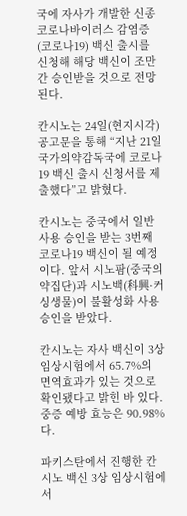국에 자사가 개발한 신종 코로나바이러스 감염증(코로나19) 백신 출시를 신청해 해당 백신이 조만간 승인받을 것으로 전망된다.

칸시노는 24일(현지시각) 공고문을 통해 “지난 21일 국가의약감독국에 코로나19 백신 출시 신청서를 제출했다”고 밝혔다.

칸시노는 중국에서 일반 사용 승인을 받는 3번째 코로나19 백신이 될 예정이다. 앞서 시노팜(중국의약집단)과 시노백(科興·커싱생물)이 불활성화 사용 승인을 받았다.

칸시노는 자사 백신이 3상 임상시험에서 65.7%의 면역효과가 있는 것으로 확인됐다고 밝힌 바 있다. 중증 예방 효능은 90.98%다.

파키스탄에서 진행한 칸시노 백신 3상 임상시험에서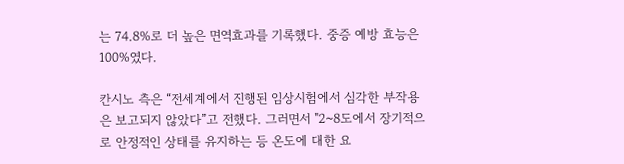는 74.8%로 더 높은 면역효과를 기록했다. 중증 예방 효능은 100%였다.

칸시노 측은 “전세계에서 진행된 임상시험에서 심각한 부작용은 보고되지 않았다”고 전했다. 그러면서 "2~8도에서 장기적으로 안정적인 상태를 유지하는 등 온도에 대한 요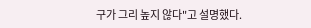구가 그리 높지 않다"고 설명했다.